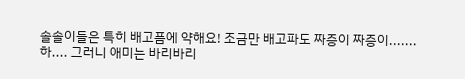솔솔이들은 특히 배고픔에 약해요! 조금만 배고파도 짜증이 짜증이.......
하.... 그러니 애미는 바리바리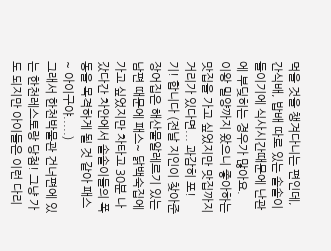먹을 것을 챙겨다니는 편인데, 간식배, 밥배 따로 있는 솔솔이들이기에 식사시간때문에 난관에 부딪히는 경우가 많아요.
이왕 밀양까지 왔으니 좋아하는 맛집을 가고 싶었지만 맛집까지 거리가 있다면... 과감히 포!
기! 합니다 (전날 지인이 찾아준 장어집은 해산물알레르기 있는 남편 때문에 패스~ 닭백숙집에 가고 싶었지만 차타고 30분 나갔다간 차안에서 솔솔이들의 폭동을 목격하게 될 것 같아 패스~ 아이구야.....)
그래서 한천박물관 건너편에 있는 한천레스토랑 당첨! 그냥 가도 되지만 아이들은 이런 다리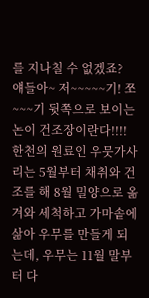를 지나칠 수 없겠죠?
얘들아~ 저~~~~~기! 쪼~~~기 뒷쪽으로 보이는 논이 건조장이란다!!!!
한천의 원료인 우뭇가사리는 5월부터 채취와 건조를 해 8월 밀양으로 옮겨와 세척하고 가마솥에 삶아 우무를 만들게 되는데, 우무는 11월 말부터 다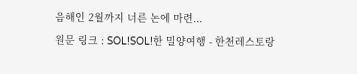음해인 2월까지 너른 논에 마련...
원문 링크 : SOL!SOL!한 밀양여행 - 한천레스토랑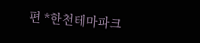편 *한천테마파크